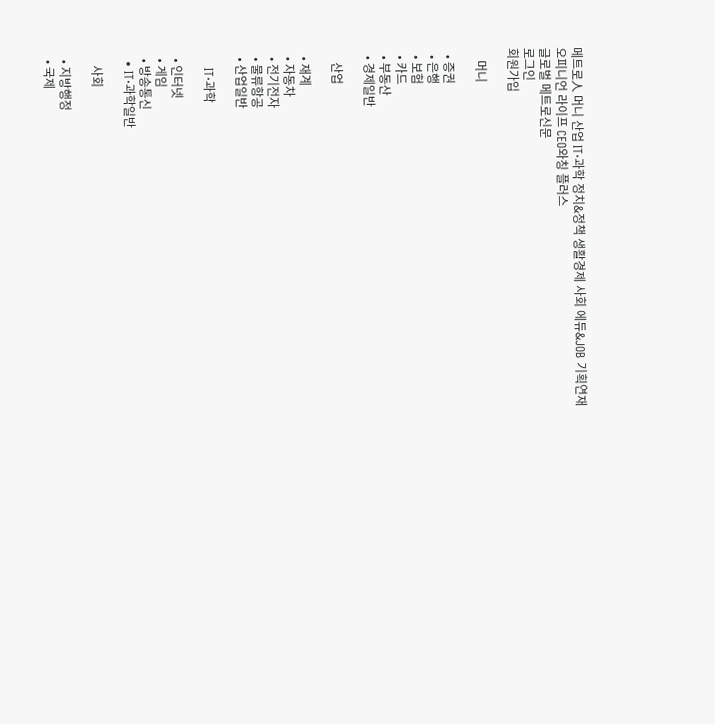메트로人 머니 산업 IT·과학 정치&정책 생활경제 사회 에듀&JOB 기획연재 오피니언 라이프 CEO와칭 플러스
글로벌 메트로신문
로그인
회원가입

    머니

  • 증권
  • 은행
  • 보험
  • 카드
  • 부동산
  • 경제일반

    산업

  • 재계
  • 자동차
  • 전기전자
  • 물류항공
  • 산업일반

    IT·과학

  • 인터넷
  • 게임
  • 방송통신
  • IT·과학일반

    사회

  • 지방행정
  • 국제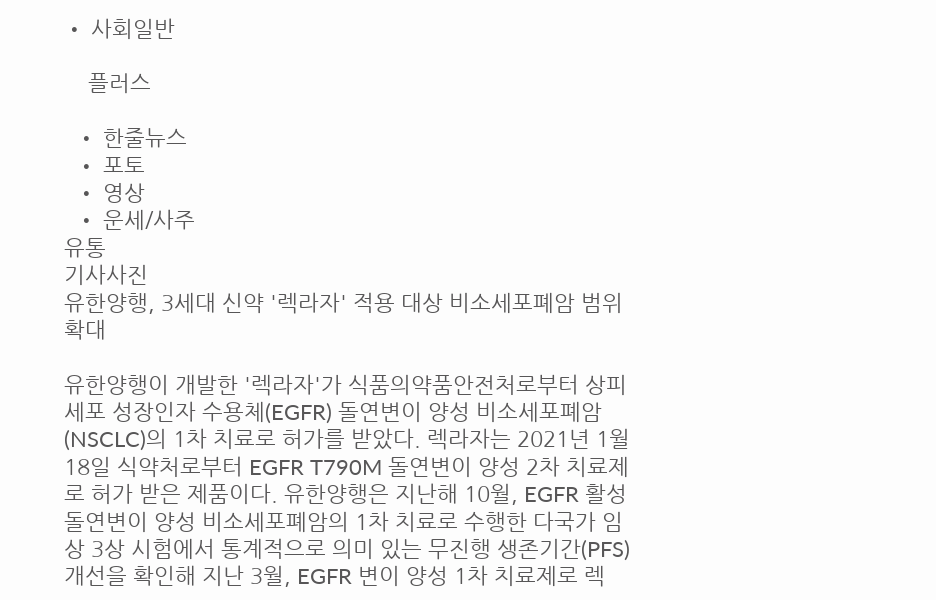• 사회일반

    플러스

  • 한줄뉴스
  • 포토
  • 영상
  • 운세/사주
유통
기사사진
유한양행, 3세대 신약 '렉라자' 적용 대상 비소세포폐암 범위 확대

유한양행이 개발한 '렉라자'가 식품의약품안전처로부터 상피세포 성장인자 수용체(EGFR) 돌연변이 양성 비소세포폐암(NSCLC)의 1차 치료로 허가를 받았다. 렉라자는 2021년 1월 18일 식약처로부터 EGFR T790M 돌연변이 양성 2차 치료제로 허가 받은 제품이다. 유한양행은 지난해 10월, EGFR 활성 돌연변이 양성 비소세포폐암의 1차 치료로 수행한 다국가 임상 3상 시험에서 통계적으로 의미 있는 무진행 생존기간(PFS) 개선을 확인해 지난 3월, EGFR 변이 양성 1차 치료제로 렉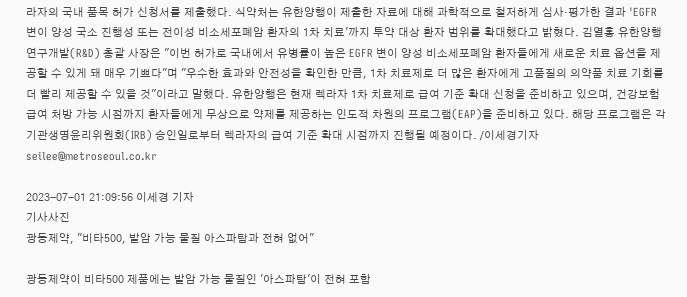라자의 국내 품목 허가 신청서를 제출했다. 식약처는 유한양행이 제출한 자료에 대해 과학적으로 철저하게 심사·평가한 결과 'EGFR 변이 양성 국소 진행성 또는 전이성 비소세포폐암 환자의 1차 치료'까지 투약 대상 환자 범위를 확대했다고 밝혔다. 김열홍 유한양행 연구개발(R&D) 총괄 사장은 "이번 허가로 국내에서 유병률이 높은 EGFR 변이 양성 비소세포폐암 환자들에게 새로운 치료 옵션을 제공할 수 있게 돼 매우 기쁘다"며 "우수한 효과와 안전성을 확인한 만큼, 1차 치료제로 더 많은 환자에게 고품질의 의약품 치료 기회를 더 빨리 제공할 수 있을 것"이라고 말했다. 유한양행은 현재 렉라자 1차 치료제로 급여 기준 확대 신청을 준비하고 있으며, 건강보험 급여 처방 가능 시점까지 환자들에게 무상으로 약제를 제공하는 인도적 차원의 프로그램(EAP)을 준비하고 있다. 해당 프로그램은 각 기관생명윤리위원회(IRB) 승인일로부터 렉라자의 급여 기준 확대 시점까지 진행될 예정이다. /이세경기자 seilee@metroseoul.co.kr

2023-07-01 21:09:56 이세경 기자
기사사진
광동제약, "비타500, 발암 가능 물질 아스파탐과 전혀 없어"

광동제약이 비타500 제품에는 발암 가능 물질인 '아스파탐'이 전혀 포함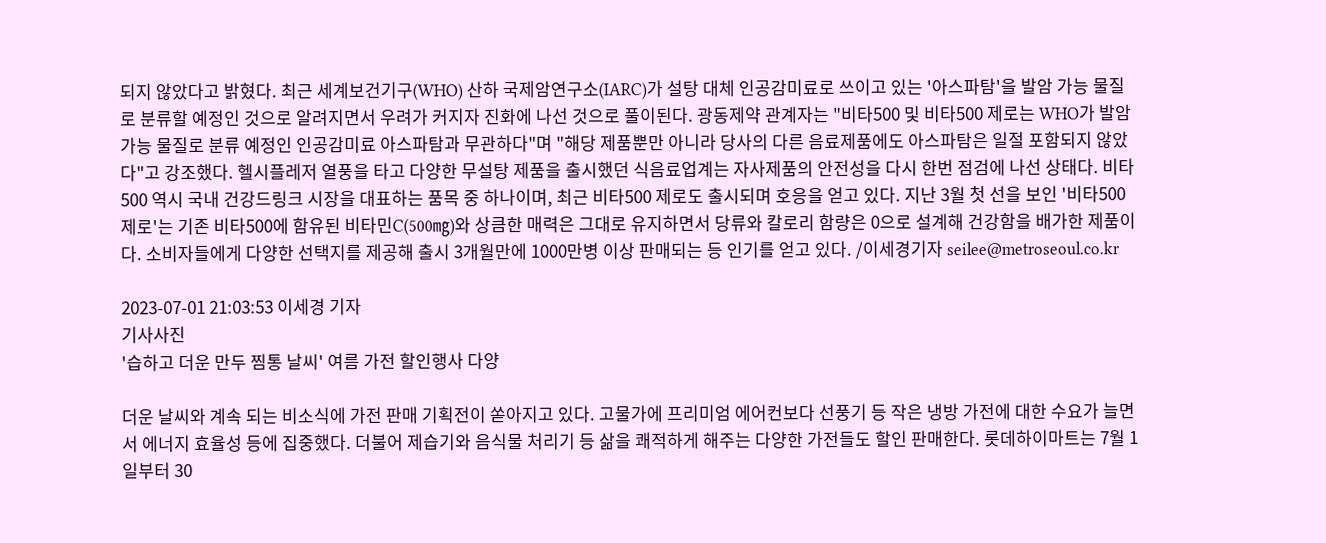되지 않았다고 밝혔다. 최근 세계보건기구(WHO) 산하 국제암연구소(IARC)가 설탕 대체 인공감미료로 쓰이고 있는 '아스파탐'을 발암 가능 물질로 분류할 예정인 것으로 알려지면서 우려가 커지자 진화에 나선 것으로 풀이된다. 광동제약 관계자는 "비타500 및 비타500 제로는 WHO가 발암 가능 물질로 분류 예정인 인공감미료 아스파탐과 무관하다"며 "해당 제품뿐만 아니라 당사의 다른 음료제품에도 아스파탐은 일절 포함되지 않았다"고 강조했다. 헬시플레저 열풍을 타고 다양한 무설탕 제품을 출시했던 식음료업계는 자사제품의 안전성을 다시 한번 점검에 나선 상태다. 비타500 역시 국내 건강드링크 시장을 대표하는 품목 중 하나이며, 최근 비타500 제로도 출시되며 호응을 얻고 있다. 지난 3월 첫 선을 보인 '비타500 제로'는 기존 비타500에 함유된 비타민C(500㎎)와 상큼한 매력은 그대로 유지하면서 당류와 칼로리 함량은 0으로 설계해 건강함을 배가한 제품이다. 소비자들에게 다양한 선택지를 제공해 출시 3개월만에 1000만병 이상 판매되는 등 인기를 얻고 있다. /이세경기자 seilee@metroseoul.co.kr

2023-07-01 21:03:53 이세경 기자
기사사진
'습하고 더운 만두 찜통 날씨' 여름 가전 할인행사 다양

더운 날씨와 계속 되는 비소식에 가전 판매 기획전이 쏟아지고 있다. 고물가에 프리미엄 에어컨보다 선풍기 등 작은 냉방 가전에 대한 수요가 늘면서 에너지 효율성 등에 집중했다. 더불어 제습기와 음식물 처리기 등 삶을 쾌적하게 해주는 다양한 가전들도 할인 판매한다. 롯데하이마트는 7월 1일부터 30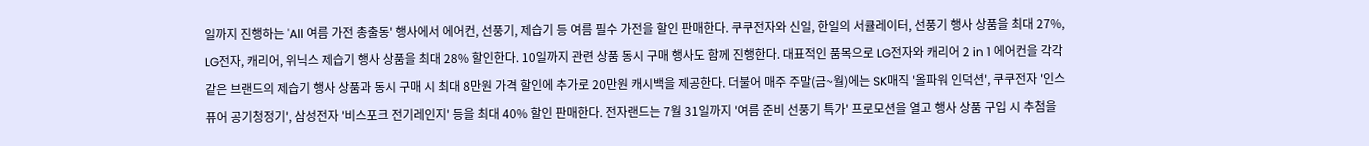일까지 진행하는 'All 여름 가전 총출동' 행사에서 에어컨, 선풍기, 제습기 등 여름 필수 가전을 할인 판매한다. 쿠쿠전자와 신일, 한일의 서큘레이터, 선풍기 행사 상품을 최대 27%, LG전자, 캐리어, 위닉스 제습기 행사 상품을 최대 28% 할인한다. 10일까지 관련 상품 동시 구매 행사도 함께 진행한다. 대표적인 품목으로 LG전자와 캐리어 2 in 1 에어컨을 각각 같은 브랜드의 제습기 행사 상품과 동시 구매 시 최대 8만원 가격 할인에 추가로 20만원 캐시백을 제공한다. 더불어 매주 주말(금~월)에는 SK매직 '올파워 인덕션', 쿠쿠전자 '인스퓨어 공기청정기', 삼성전자 '비스포크 전기레인지' 등을 최대 40% 할인 판매한다. 전자랜드는 7월 31일까지 '여름 준비 선풍기 특가' 프로모션을 열고 행사 상품 구입 시 추첨을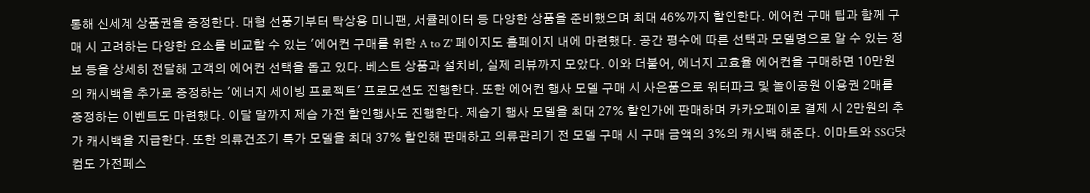통해 신세계 상품권을 증정한다. 대형 선풍기부터 탁상용 미니팬, 서큘레이터 등 다양한 상품을 준비했으며 최대 46%까지 할인한다. 에어컨 구매 팁과 함께 구매 시 고려하는 다양한 요소를 비교할 수 있는 '에어컨 구매를 위한 A to Z' 페이지도 홈페이지 내에 마련했다. 공간 평수에 따른 선택과 모델명으로 알 수 있는 정보 등을 상세히 전달해 고객의 에어컨 선택을 돕고 있다. 베스트 상품과 설치비, 실제 리뷰까지 모았다. 이와 더불어, 에너지 고효율 에어컨을 구매하면 10만원의 캐시백을 추가로 증정하는 '에너지 세이빙 프로젝트' 프로모션도 진행한다. 또한 에어컨 행사 모델 구매 시 사은품으로 워터파크 및 놀이공원 이용권 2매를 증정하는 이벤트도 마련했다. 이달 말까지 제습 가전 할인행사도 진행한다. 제습기 행사 모델을 최대 27% 할인가에 판매하며 카카오페이로 결제 시 2만원의 추가 캐시백을 지급한다. 또한 의류건조기 특가 모델을 최대 37% 할인해 판매하고 의류관리기 전 모델 구매 시 구매 금액의 3%의 캐시백 해준다. 이마트와 SSG닷컴도 가전페스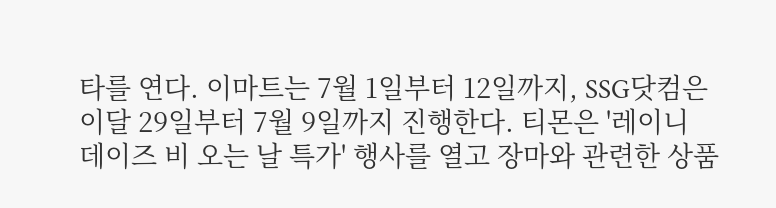타를 연다. 이마트는 7월 1일부터 12일까지, SSG닷컴은 이달 29일부터 7월 9일까지 진행한다. 티몬은 '레이니 데이즈 비 오는 날 특가' 행사를 열고 장마와 관련한 상품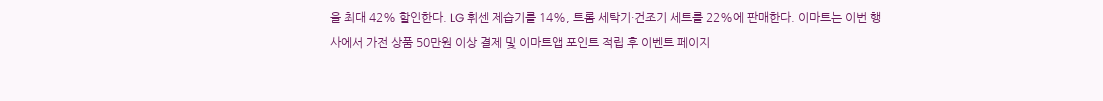을 최대 42% 할인한다. LG 휘센 제습기를 14%, 트롬 세탁기·건조기 세트를 22%에 판매한다. 이마트는 이번 행사에서 가전 상품 50만원 이상 결제 및 이마트앱 포인트 적립 후 이벤트 페이지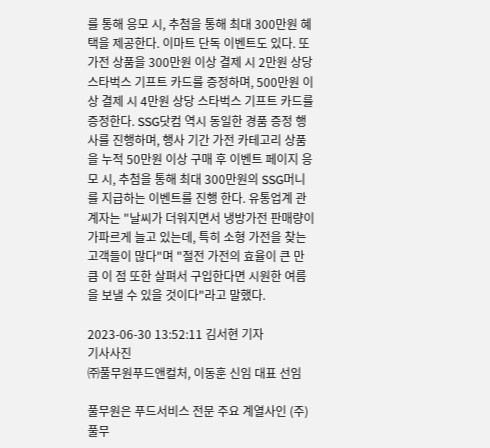를 통해 응모 시, 추첨을 통해 최대 300만원 혜택을 제공한다. 이마트 단독 이벤트도 있다. 또 가전 상품을 300만원 이상 결제 시 2만원 상당 스타벅스 기프트 카드를 증정하며, 500만원 이상 결제 시 4만원 상당 스타벅스 기프트 카드를 증정한다. SSG닷컴 역시 동일한 경품 증정 행사를 진행하며, 행사 기간 가전 카테고리 상품을 누적 50만원 이상 구매 후 이벤트 페이지 응모 시, 추첨을 통해 최대 300만원의 SSG머니를 지급하는 이벤트를 진행 한다. 유통업계 관계자는 "날씨가 더워지면서 냉방가전 판매량이 가파르게 늘고 있는데, 특히 소형 가전을 찾는 고객들이 많다"며 "절전 가전의 효율이 큰 만큼 이 점 또한 살펴서 구입한다면 시원한 여름을 보낼 수 있을 것이다"라고 말했다.

2023-06-30 13:52:11 김서현 기자
기사사진
㈜풀무원푸드앤컬처, 이동훈 신임 대표 선임

풀무원은 푸드서비스 전문 주요 계열사인 (주)풀무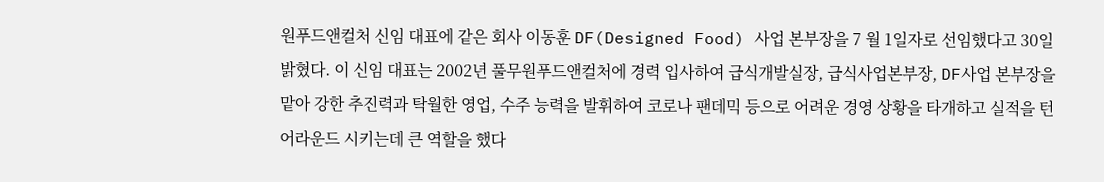원푸드앤컬처 신임 대표에 같은 회사 이동훈 DF(Designed Food) 사업 본부장을 7 월 1일자로 선임했다고 30일 밝혔다. 이 신임 대표는 2002년 풀무원푸드앤컬처에 경력 입사하여 급식개발실장, 급식사업본부장, DF사업 본부장을 맡아 강한 추진력과 탁월한 영업, 수주 능력을 발휘하여 코로나 팬데믹 등으로 어려운 경영 상황을 타개하고 실적을 턴어라운드 시키는데 큰 역할을 했다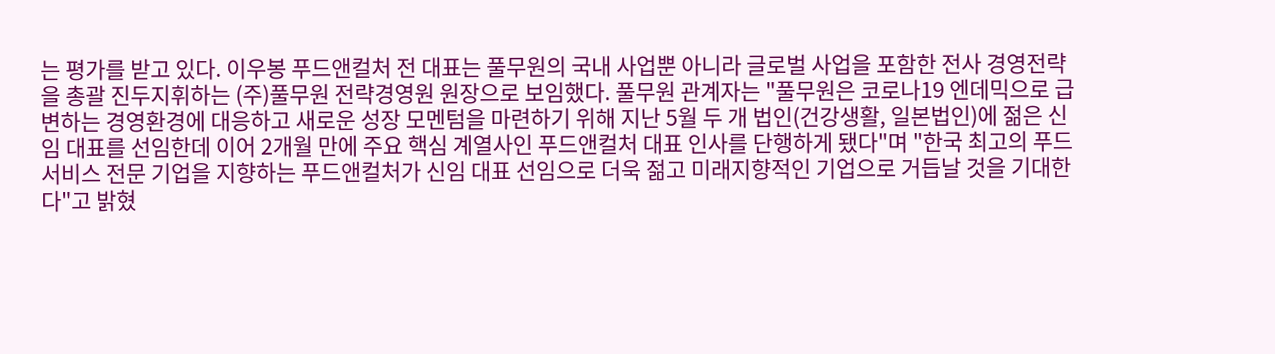는 평가를 받고 있다. 이우봉 푸드앤컬처 전 대표는 풀무원의 국내 사업뿐 아니라 글로벌 사업을 포함한 전사 경영전략을 총괄 진두지휘하는 (주)풀무원 전략경영원 원장으로 보임했다. 풀무원 관계자는 "풀무원은 코로나19 엔데믹으로 급변하는 경영환경에 대응하고 새로운 성장 모멘텀을 마련하기 위해 지난 5월 두 개 법인(건강생활, 일본법인)에 젊은 신임 대표를 선임한데 이어 2개월 만에 주요 핵심 계열사인 푸드앤컬처 대표 인사를 단행하게 됐다"며 "한국 최고의 푸드서비스 전문 기업을 지향하는 푸드앤컬처가 신임 대표 선임으로 더욱 젊고 미래지향적인 기업으로 거듭날 것을 기대한다"고 밝혔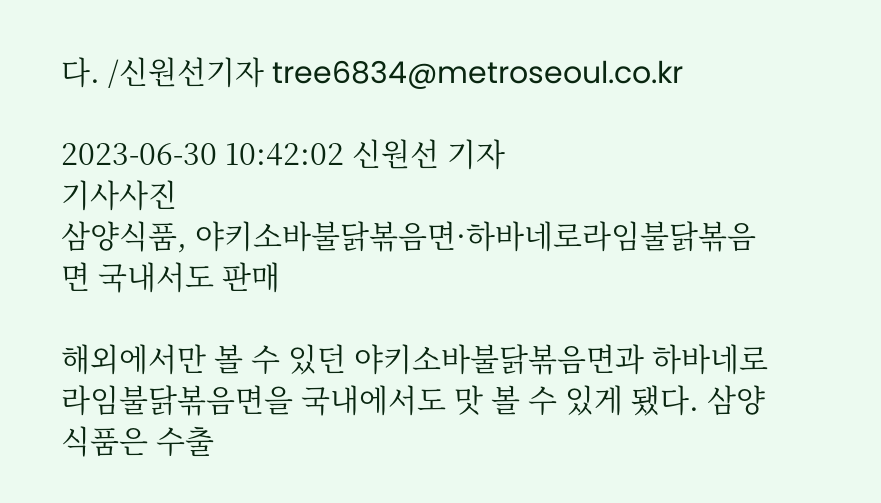다. /신원선기자 tree6834@metroseoul.co.kr

2023-06-30 10:42:02 신원선 기자
기사사진
삼양식품, 야키소바불닭볶음면·하바네로라임불닭볶음면 국내서도 판매

해외에서만 볼 수 있던 야키소바불닭볶음면과 하바네로라임불닭볶음면을 국내에서도 맛 볼 수 있게 됐다. 삼양식품은 수출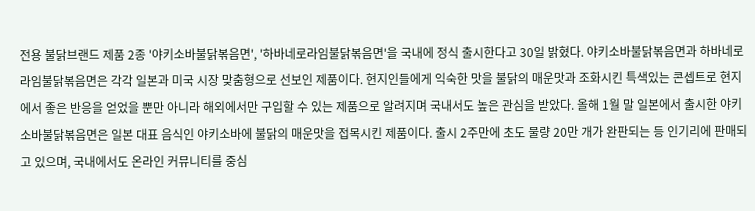전용 불닭브랜드 제품 2종 '야키소바불닭볶음면', '하바네로라임불닭볶음면'을 국내에 정식 출시한다고 30일 밝혔다. 야키소바불닭볶음면과 하바네로라임불닭볶음면은 각각 일본과 미국 시장 맞춤형으로 선보인 제품이다. 현지인들에게 익숙한 맛을 불닭의 매운맛과 조화시킨 특색있는 콘셉트로 현지에서 좋은 반응을 얻었을 뿐만 아니라 해외에서만 구입할 수 있는 제품으로 알려지며 국내서도 높은 관심을 받았다. 올해 1월 말 일본에서 출시한 야키소바불닭볶음면은 일본 대표 음식인 야키소바에 불닭의 매운맛을 접목시킨 제품이다. 출시 2주만에 초도 물량 20만 개가 완판되는 등 인기리에 판매되고 있으며, 국내에서도 온라인 커뮤니티를 중심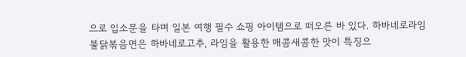으로 입소문을 타며 일본 여행 필수 쇼핑 아이템으로 떠오른 바 있다. 하바네로라임불닭볶음면은 하바네로고추, 라임을 활용한 매콤새콤한 맛이 특징으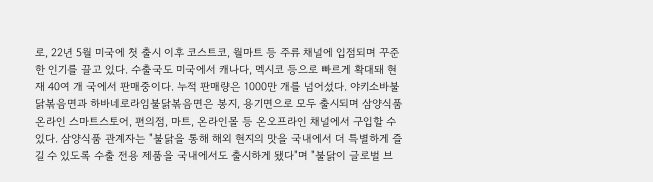로, 22년 5월 미국에 첫 출시 이후 코스트코, 월마트 등 주류 채널에 입점되며 꾸준한 인기를 끌고 있다. 수출국도 미국에서 캐나다, 멕시코 등으로 빠르게 확대돼 현재 40여 개 국에서 판매중이다. 누적 판매량은 1000만 개를 넘어섰다. 야키소바불닭볶음면과 하바네로라임불닭볶음면은 봉지, 용기면으로 모두 출시되며 삼양식품 온라인 스마트스토어, 편의점, 마트, 온라인몰 등 온오프라인 채널에서 구입할 수 있다. 삼양식품 관계자는 "불닭을 통해 해외 현지의 맛을 국내에서 더 특별하게 즐길 수 있도록 수출 전용 제품을 국내에서도 출시하게 됐다"며 "불닭이 글로벌 브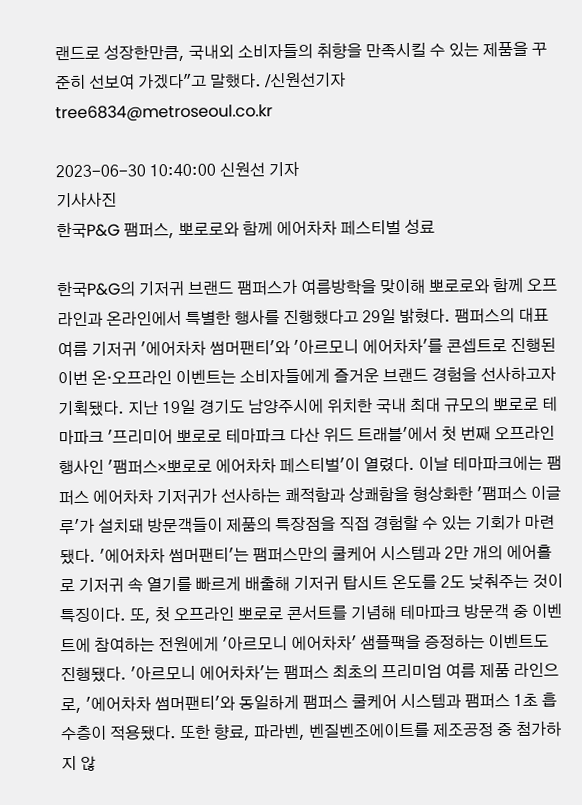랜드로 성장한만큼, 국내외 소비자들의 취향을 만족시킬 수 있는 제품을 꾸준히 선보여 가겠다"고 말했다. /신원선기자 tree6834@metroseoul.co.kr

2023-06-30 10:40:00 신원선 기자
기사사진
한국P&G 팸퍼스, 뽀로로와 함께 에어차차 페스티벌 성료

한국P&G의 기저귀 브랜드 팸퍼스가 여름방학을 맞이해 뽀로로와 함께 오프라인과 온라인에서 특별한 행사를 진행했다고 29일 밝혔다. 팸퍼스의 대표 여름 기저귀 '에어차차 썸머팬티'와 '아르모니 에어차차'를 콘셉트로 진행된 이번 온·오프라인 이벤트는 소비자들에게 즐거운 브랜드 경험을 선사하고자 기획됐다. 지난 19일 경기도 남양주시에 위치한 국내 최대 규모의 뽀로로 테마파크 '프리미어 뽀로로 테마파크 다산 위드 트래블'에서 첫 번째 오프라인 행사인 '팸퍼스×뽀로로 에어차차 페스티벌'이 열렸다. 이날 테마파크에는 팸퍼스 에어차차 기저귀가 선사하는 쾌적함과 상쾌함을 형상화한 '팸퍼스 이글루'가 설치돼 방문객들이 제품의 특장점을 직접 경험할 수 있는 기회가 마련됐다. '에어차차 썸머팬티'는 팸퍼스만의 쿨케어 시스템과 2만 개의 에어홀 로 기저귀 속 열기를 빠르게 배출해 기저귀 탑시트 온도를 2도 낮춰주는 것이 특징이다. 또, 첫 오프라인 뽀로로 콘서트를 기념해 테마파크 방문객 중 이벤트에 참여하는 전원에게 '아르모니 에어차차' 샘플팩을 증정하는 이벤트도 진행됐다. '아르모니 에어차차'는 팸퍼스 최초의 프리미엄 여름 제품 라인으로, '에어차차 썸머팬티'와 동일하게 팸퍼스 쿨케어 시스템과 팸퍼스 1초 흡수층이 적용됐다. 또한 향료, 파라벤, 벤질벤조에이트를 제조공정 중 첨가하지 않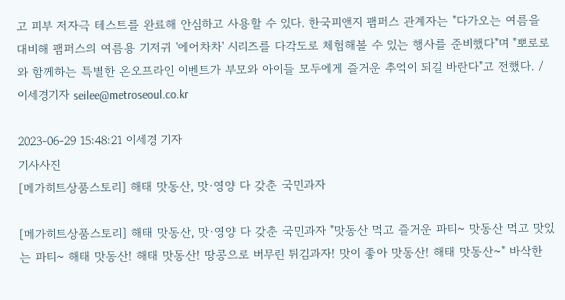고 피부 저자극 테스트를 완료해 안심하고 사용할 수 있다. 한국피앤지 팸퍼스 관계자는 "다가오는 여름을 대비해 팸퍼스의 여름용 기저귀 '에어차차' 시리즈를 다각도로 체험해볼 수 있는 행사를 준비했다"며 "뽀로로와 함께하는 특별한 온오프라인 이벤트가 부모와 아이들 모두에게 즐거운 추억이 되길 바란다"고 전했다. /이세경기자 seilee@metroseoul.co.kr

2023-06-29 15:48:21 이세경 기자
기사사진
[메가히트상품스토리] 해태 맛동산, 맛·영양 다 갖춘 국민과자

[메가히트상품스토리] 해태 맛동산, 맛·영양 다 갖춘 국민과자 "맛동산 먹고 즐거운 파티~ 맛동산 먹고 맛있는 파티~ 해태 맛동산! 해태 맛동산! 땅콩으로 버무린 튀김과자! 맛이 좋아 맛동산! 해태 맛동산~" 바삭한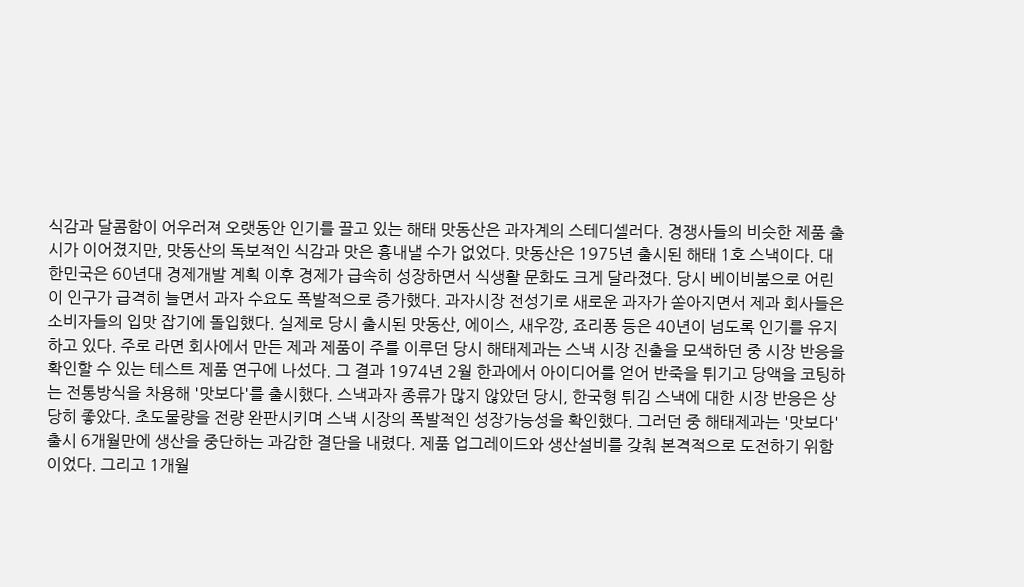식감과 달콤함이 어우러져 오랫동안 인기를 끌고 있는 해태 맛동산은 과자계의 스테디셀러다. 경쟁사들의 비슷한 제품 출시가 이어졌지만, 맛동산의 독보적인 식감과 맛은 흉내낼 수가 없었다. 맛동산은 1975년 출시된 해태 1호 스낵이다. 대한민국은 60년대 경제개발 계획 이후 경제가 급속히 성장하면서 식생활 문화도 크게 달라졌다. 당시 베이비붐으로 어린이 인구가 급격히 늘면서 과자 수요도 폭발적으로 증가했다. 과자시장 전성기로 새로운 과자가 쏟아지면서 제과 회사들은 소비자들의 입맛 잡기에 돌입했다. 실제로 당시 출시된 맛동산, 에이스, 새우깡, 죠리퐁 등은 40년이 넘도록 인기를 유지하고 있다. 주로 라면 회사에서 만든 제과 제품이 주를 이루던 당시 해태제과는 스낵 시장 진출을 모색하던 중 시장 반응을 확인할 수 있는 테스트 제품 연구에 나섰다. 그 결과 1974년 2월 한과에서 아이디어를 얻어 반죽을 튀기고 당액을 코팅하는 전통방식을 차용해 '맛보다'를 출시했다. 스낵과자 종류가 많지 않았던 당시, 한국형 튀김 스낵에 대한 시장 반응은 상당히 좋았다. 초도물량을 전량 완판시키며 스낵 시장의 폭발적인 성장가능성을 확인했다. 그러던 중 해태제과는 '맛보다' 출시 6개월만에 생산을 중단하는 과감한 결단을 내렸다. 제품 업그레이드와 생산설비를 갖춰 본격적으로 도전하기 위함이었다. 그리고 1개월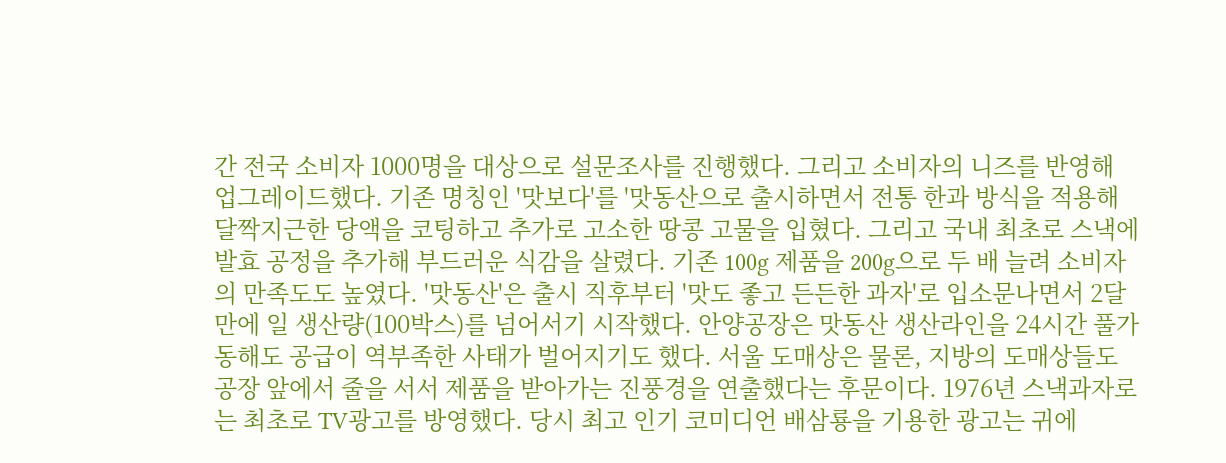간 전국 소비자 1000명을 대상으로 설문조사를 진행했다. 그리고 소비자의 니즈를 반영해 업그레이드했다. 기존 명칭인 '맛보다'를 '맛동산으로 출시하면서 전통 한과 방식을 적용해 달짝지근한 당액을 코팅하고 추가로 고소한 땅콩 고물을 입혔다. 그리고 국내 최초로 스낵에 발효 공정을 추가해 부드러운 식감을 살렸다. 기존 100g 제품을 200g으로 두 배 늘려 소비자의 만족도도 높였다. '맛동산'은 출시 직후부터 '맛도 좋고 든든한 과자'로 입소문나면서 2달만에 일 생산량(100박스)를 넘어서기 시작했다. 안양공장은 맛동산 생산라인을 24시간 풀가동해도 공급이 역부족한 사태가 벌어지기도 했다. 서울 도매상은 물론, 지방의 도매상들도 공장 앞에서 줄을 서서 제품을 받아가는 진풍경을 연출했다는 후문이다. 1976년 스낵과자로는 최초로 TV광고를 방영했다. 당시 최고 인기 코미디언 배삼룡을 기용한 광고는 귀에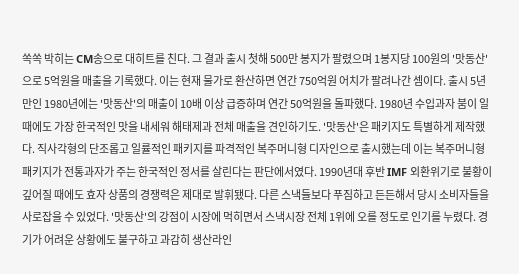쏙쏙 박히는 CM송으로 대히트를 친다. 그 결과 출시 첫해 500만 봉지가 팔렸으며 1봉지당 100원의 '맛동산'으로 5억원을 매출을 기록했다. 이는 현재 물가로 환산하면 연간 750억원 어치가 팔려나간 셈이다. 출시 5년만인 1980년에는 '맛동산'의 매출이 10배 이상 급증하며 연간 50억원을 돌파했다. 1980년 수입과자 붐이 일때에도 가장 한국적인 맛을 내세워 해태제과 전체 매출을 견인하기도. '맛동산'은 패키지도 특별하게 제작했다. 직사각형의 단조롭고 일률적인 패키지를 파격적인 복주머니형 디자인으로 출시했는데 이는 복주머니형 패키지가 전통과자가 주는 한국적인 정서를 살린다는 판단에서였다. 1990년대 후반 IMF 외환위기로 불황이 깊어질 때에도 효자 상품의 경쟁력은 제대로 발휘됐다. 다른 스낵들보다 푸짐하고 든든해서 당시 소비자들을 사로잡을 수 있었다. '맛동산'의 강점이 시장에 먹히면서 스낵시장 전체 1위에 오를 정도로 인기를 누렸다. 경기가 어려운 상황에도 불구하고 과감히 생산라인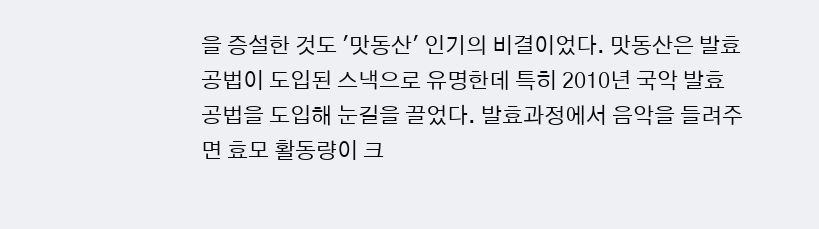을 증설한 것도 '맛동산' 인기의 비결이었다. 맛동산은 발효 공법이 도입된 스낵으로 유명한데 특히 2010년 국악 발효 공법을 도입해 눈길을 끌었다. 발효과정에서 음악을 들려주면 효모 활동량이 크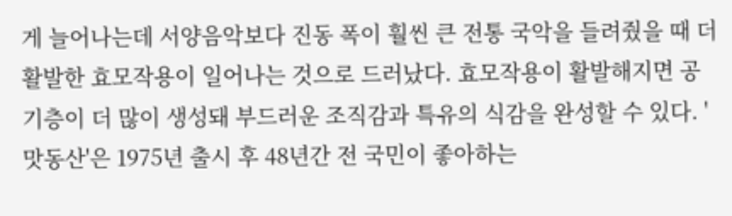게 늘어나는데 서양음악보다 진동 폭이 훨씬 큰 전통 국악을 들려줬을 때 더 활발한 효모작용이 일어나는 것으로 드러났다. 효모작용이 활발해지면 공기층이 더 많이 생성돼 부드러운 조직감과 특유의 식감을 완성할 수 있다. '맛동산'은 1975년 출시 후 48년간 전 국민이 좋아하는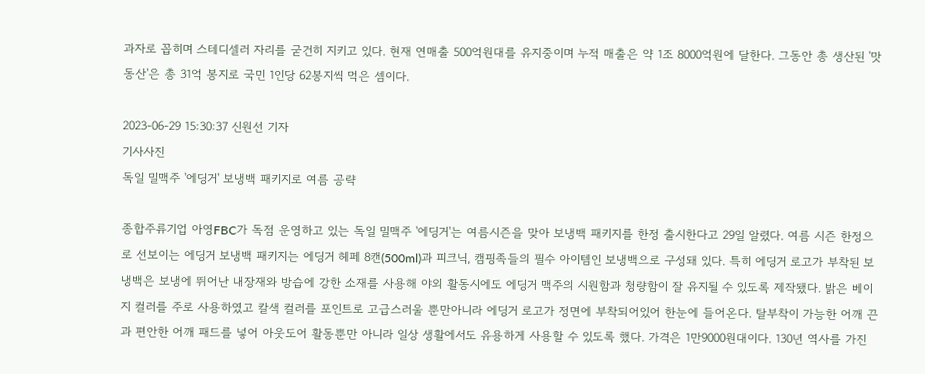과자로 꼽히며 스테디셀러 자리를 굳건히 지키고 있다. 현재 연매출 500억원대를 유지중이며 누적 매출은 약 1조 8000억원에 달한다. 그동안 총 생산된 '맛동산'은 총 31억 봉지로 국민 1인당 62봉지씩 먹은 셈이다.

2023-06-29 15:30:37 신원선 기자
기사사진
독일 밀맥주 '에딩거' 보냉백 패키지로 여름 공략

종합주류기업 아영FBC가 독점 운영하고 있는 독일 밀맥주 '에딩거'는 여름시즌을 맞아 보냉백 패키지를 한정 출시한다고 29일 알렸다. 여름 시즌 한정으로 선보이는 에딩거 보냉백 패키지는 에딩거 헤페 8캔(500ml)과 피크닉, 캠핑족들의 필수 아이템인 보냉백으로 구성돼 있다. 특히 에딩거 로고가 부착된 보냉백은 보냉에 뛰어난 내장재와 방습에 강한 소재를 사용해 야외 활동시에도 에딩거 맥주의 시원함과 청량함이 잘 유지될 수 있도록 제작됐다. 밝은 베이지 컬러를 주로 사용하였고 칼색 컬러를 포인트로 고급스러울 뿐만아니라 에딩거 로고가 정면에 부착되어있어 한눈에 들어온다. 탈부착이 가능한 어깨 끈과 편안한 어깨 패드를 넣어 아웃도어 활동뿐만 아니라 일상 생활에서도 유용하게 사용할 수 있도록 했다. 가격은 1만9000원대이다. 130년 역사를 가진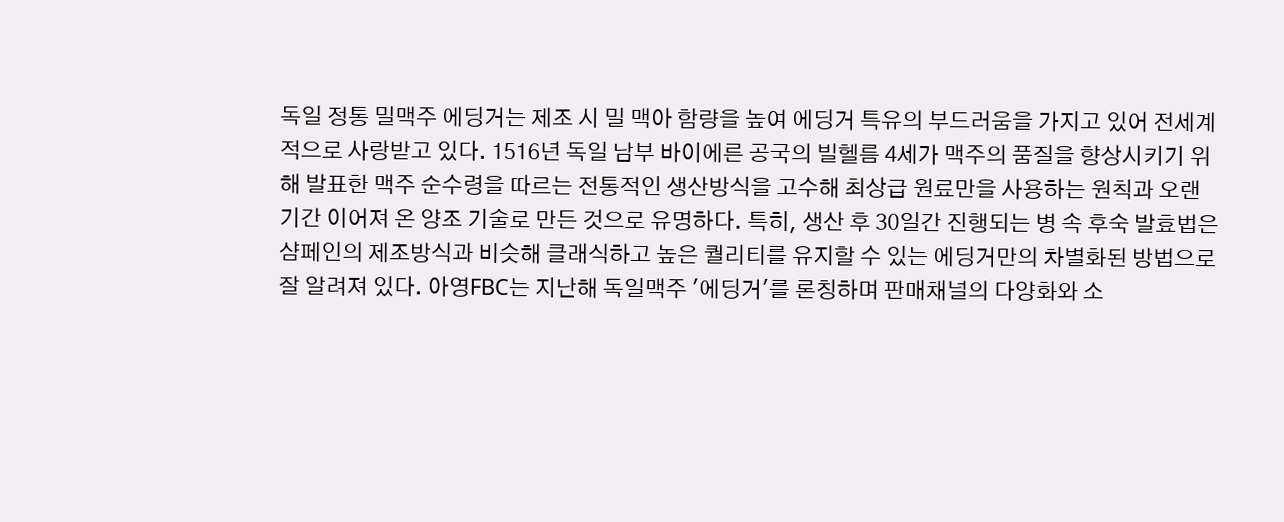독일 정통 밀맥주 에딩거는 제조 시 밀 맥아 함량을 높여 에딩거 특유의 부드러움을 가지고 있어 전세계적으로 사랑받고 있다. 1516년 독일 남부 바이에른 공국의 빌헬름 4세가 맥주의 품질을 향상시키기 위해 발표한 맥주 순수령을 따르는 전통적인 생산방식을 고수해 최상급 원료만을 사용하는 원칙과 오랜 기간 이어져 온 양조 기술로 만든 것으로 유명하다. 특히, 생산 후 30일간 진행되는 병 속 후숙 발효법은 샴페인의 제조방식과 비슷해 클래식하고 높은 퀄리티를 유지할 수 있는 에딩거만의 차별화된 방법으로 잘 알려져 있다. 아영FBC는 지난해 독일맥주 '에딩거'를 론칭하며 판매채널의 다양화와 소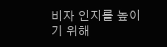비자 인지를 높이기 위해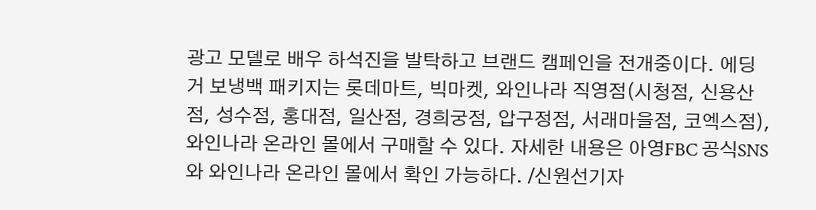광고 모델로 배우 하석진을 발탁하고 브랜드 캠페인을 전개중이다. 에딩거 보냉백 패키지는 롯데마트, 빅마켓, 와인나라 직영점(시청점, 신용산점, 성수점, 홍대점, 일산점, 경희궁점, 압구정점, 서래마을점, 코엑스점), 와인나라 온라인 몰에서 구매할 수 있다. 자세한 내용은 아영FBC 공식SNS와 와인나라 온라인 몰에서 확인 가능하다. /신원선기자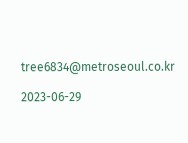tree6834@metroseoul.co.kr

2023-06-29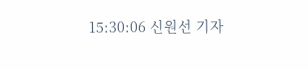15:30:06 신원선 기자